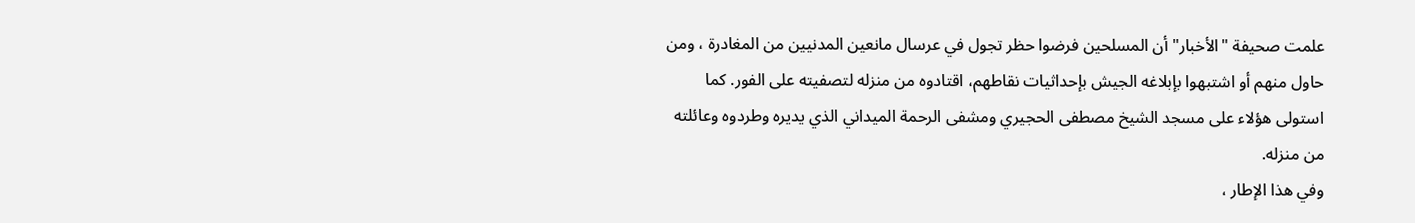علمت صحيفة "الأخبار" أن المسلحين فرضوا حظر تجول في عرسال مانعين المدنيين من المغادرة ، ومن حاول منهم أو اشتبهوا بإبلاغه الجيش بإحداثيات نقاطهم، اقتادوه من منزله لتصفيته على الفور. كما استولى هؤلاء على مسجد الشيخ مصطفى الحجيري ومشفى الرحمة الميداني الذي يديره وطردوه وعائلته من منزله.
وفي هذا الإطار ،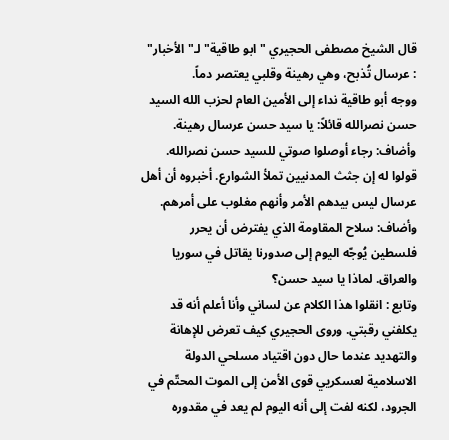قال الشيخ مصطفى الحجيري "ابو طاقية" لـ"الأخبار" : عرسال تُذبح، وهي رهينة وقلبي يعتصر دماً.
ووجه أبو طاقية نداء إلى الأمين العام لحزب الله السيد حسن نصرالله قائلاً: يا سيد حسن عرسال رهينة. وأضاف: رجاء أوصلوا صوتي للسيد حسن نصرالله. قولوا له إن جثث المدنيين تملأ الشوارع. أخبروه أن أهل عرسال ليس بيدهم الأمر وأنهم مغلوب على أمرهم. وأضاف: سلاح المقاومة الذي يفترض أن يحرر فلسطين يُوجّه اليوم إلى صدورنا يقاتل في سوريا والعراق. لماذا يا سيد حسن؟
وتابع : انقلوا هذا الكلام عن لساني وأنا أعلم أنه قد يكلفني رقبتي. وروى الحجيري كيف تعرض للإهانة والتهديد عندما حال دون اقتياد مسلحي الدولة الاسلامية لعسكريي قوى الأمن إلى الموت المحتّم في الجرود، لكنه لفت إلى أنه اليوم لم يعد في مقدوره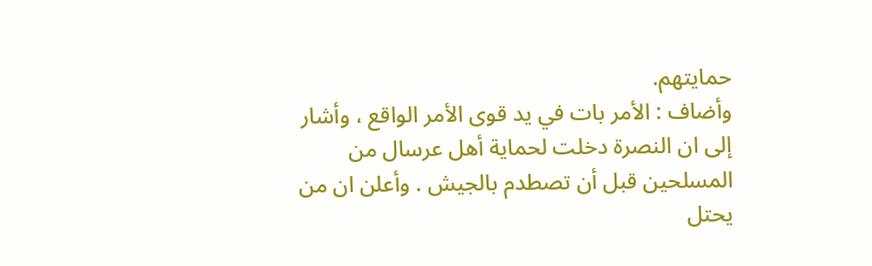حمايتهم.
وأضاف : الأمر بات في يد قوى الأمر الواقع ، وأشار إلى ان النصرة دخلت لحماية أهل عرسال من المسلحين قبل أن تصطدم بالجيش . وأعلن ان من يحتل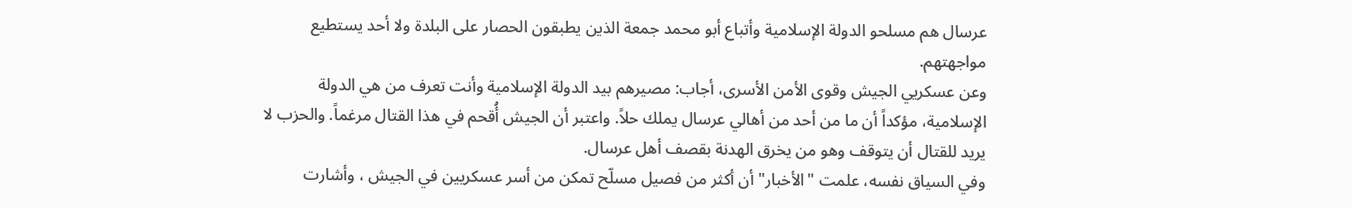عرسال هم مسلحو الدولة الإسلامية وأتباع أبو محمد جمعة الذين يطبقون الحصار على البلدة ولا أحد يستطيع مواجهتهم.
وعن عسكريي الجيش وقوى الأمن الأسرى، أجاب: مصيرهم بيد الدولة الإسلامية وأنت تعرف من هي الدولة الإسلامية، مؤكداً أن ما من أحد من أهالي عرسال يملك حلاً. واعتبر أن الجيش أُقحم في هذا القتال مرغماً. والحزب لا يريد للقتال أن يتوقف وهو من يخرق الهدنة بقصف أهل عرسال.
وفي السياق نفسه، علمت "الأخبار" أن أكثر من فصيل مسلّح تمكن من أسر عسكريين في الجيش ، وأشارت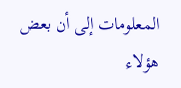المعلومات إلى أن بعض هؤلاء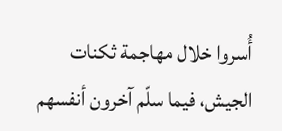أُسروا خلال مهاجمة ثكنات الجيش، فيما سلّم آخرون أنفسهم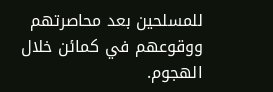للمسلحين بعد محاصرتهم ووقوعهم في كمائن خلال الهجوم.